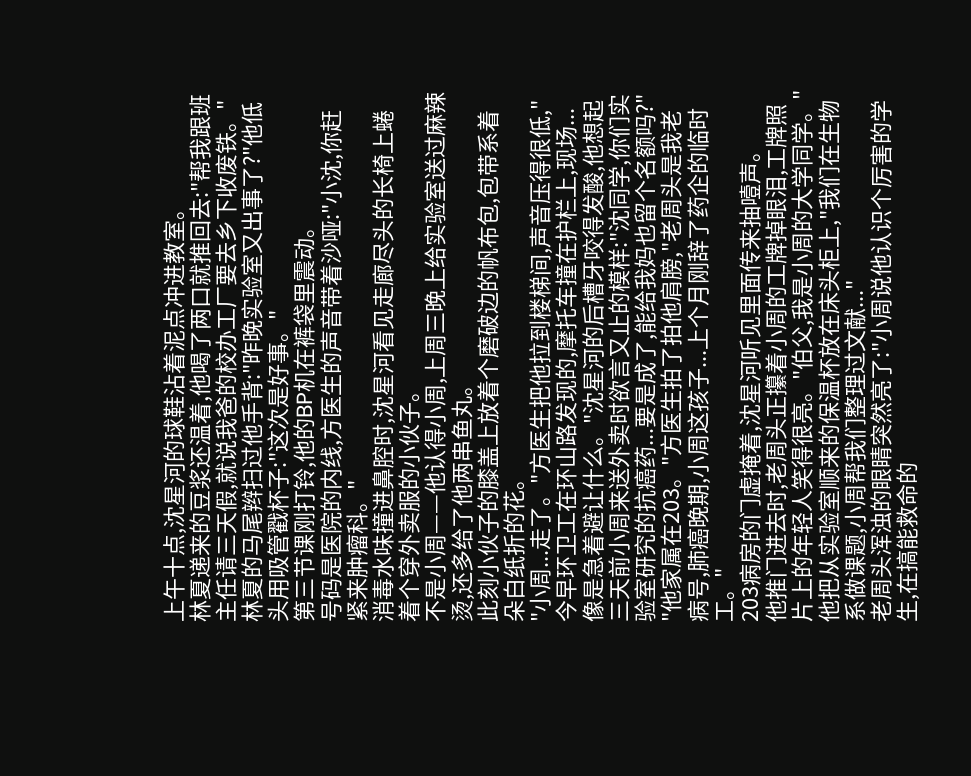上午十点,沈星河的球鞋沾着泥点冲进教室。
林夏递来的豆浆还温着,他喝了两口就推回去:"帮我跟班主任请三天假,就说我爸的校办工厂要去乡下收废铁。"林夏的马尾辫扫过他手背:"昨晚实验室又出事了?"他低头用吸管戳杯子:"这次是好事。"
第三节课刚打铃,他的BP机在裤袋里震动。
号码是医院的内线,方医生的声音带着沙哑:"小沈,你赶紧来肿瘤科。"
消毒水味撞进鼻腔时,沈星河看见走廊尽头的长椅上蜷着个穿外卖服的小伙子。
不是小周——他认得小周,上周三晚上给实验室送过麻辣烫,还多给了他两串鱼丸。
此刻小伙子的膝盖上放着个磨破边的帆布包,包带系着朵白纸折的花。
"小周...走了。"方医生把他拉到楼梯间,声音压得很低,"今早环卫工在环山路发现的,摩托车撞在护栏上,现场...像是急着避让什么。"沈星河的后槽牙咬得发酸,他想起三天前小周来送外卖时欲言又止的模样:"沈同学,你们实验室研究的抗癌药...要是成了,能给我妈也留个名额吗?"
"他家属在203。"方医生拍了拍他肩膀,"老周头是我老病号,肺癌晚期,小周这孩子...上个月刚辞了药企的临时工。"
203病房的门虚掩着,沈星河听见里面传来抽噎声。
他推门进去时,老周头正攥着小周的工牌掉眼泪,工牌照片上的年轻人笑得很亮。"伯父,我是小周的大学同学。"他把从实验室顺来的保温杯放在床头柜上,"我们在生物系做课题,小周帮我们整理过文献..."
老周头浑浊的眼睛突然亮了:"小周说他认识个厉害的学生,在搞能救命的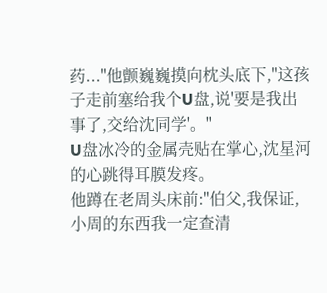药..."他颤巍巍摸向枕头底下,"这孩子走前塞给我个U盘,说'要是我出事了,交给沈同学'。"
U盘冰冷的金属壳贴在掌心,沈星河的心跳得耳膜发疼。
他蹲在老周头床前:"伯父,我保证,小周的东西我一定查清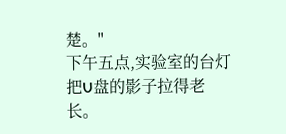楚。"
下午五点,实验室的台灯把U盘的影子拉得老长。